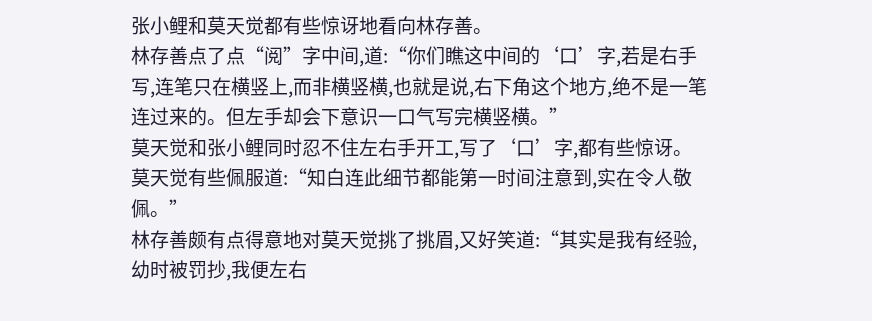张小鲤和莫天觉都有些惊讶地看向林存善。
林存善点了点“阅”字中间,道:“你们瞧这中间的‘口’字,若是右手写,连笔只在横竖上,而非横竖横,也就是说,右下角这个地方,绝不是一笔连过来的。但左手却会下意识一口气写完横竖横。”
莫天觉和张小鲤同时忍不住左右手开工,写了‘口’字,都有些惊讶。
莫天觉有些佩服道:“知白连此细节都能第一时间注意到,实在令人敬佩。”
林存善颇有点得意地对莫天觉挑了挑眉,又好笑道:“其实是我有经验,幼时被罚抄,我便左右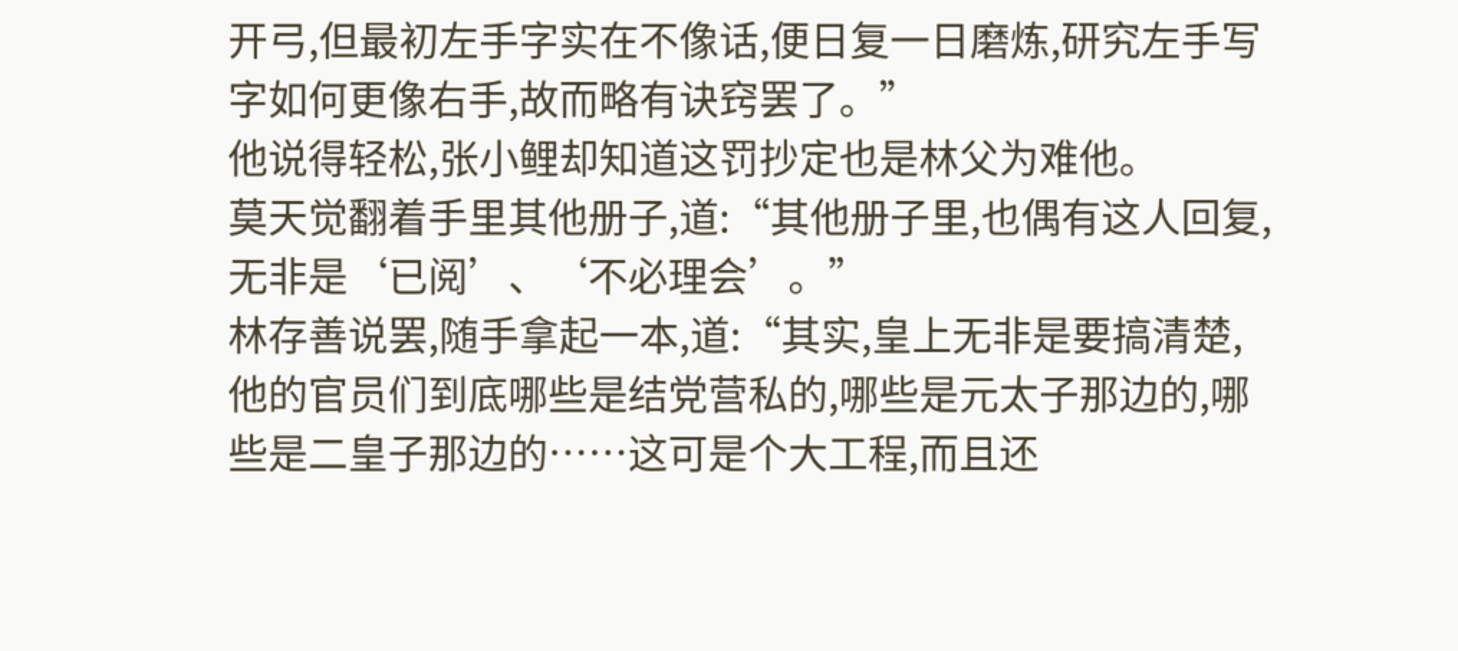开弓,但最初左手字实在不像话,便日复一日磨炼,研究左手写字如何更像右手,故而略有诀窍罢了。”
他说得轻松,张小鲤却知道这罚抄定也是林父为难他。
莫天觉翻着手里其他册子,道:“其他册子里,也偶有这人回复,无非是‘已阅’、‘不必理会’。”
林存善说罢,随手拿起一本,道:“其实,皇上无非是要搞清楚,他的官员们到底哪些是结党营私的,哪些是元太子那边的,哪些是二皇子那边的……这可是个大工程,而且还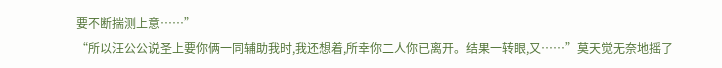要不断揣测上意……”
“所以汪公公说圣上要你俩一同辅助我时,我还想着,所幸你二人你已离开。结果一转眼,又……”莫天觉无奈地摇了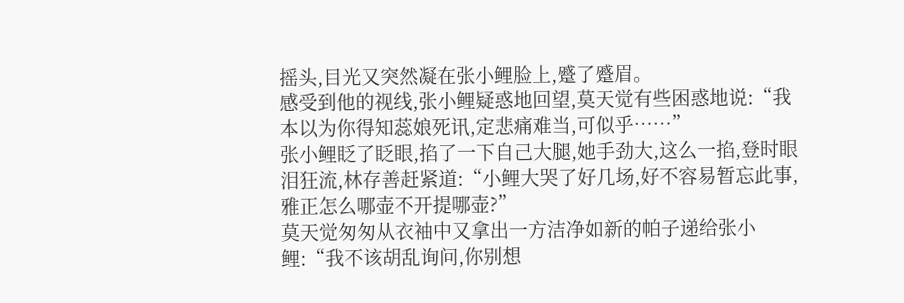摇头,目光又突然凝在张小鲤脸上,蹙了蹙眉。
感受到他的视线,张小鲤疑惑地回望,莫天觉有些困惑地说:“我本以为你得知蕊娘死讯,定悲痛难当,可似乎……”
张小鲤眨了眨眼,掐了一下自己大腿,她手劲大,这么一掐,登时眼泪狂流,林存善赶紧道:“小鲤大哭了好几场,好不容易暂忘此事,雅正怎么哪壶不开提哪壶?”
莫天觉匆匆从衣袖中又拿出一方洁净如新的帕子递给张小鲤:“我不该胡乱询问,你别想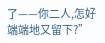了——你二人,怎好端端地又留下?”